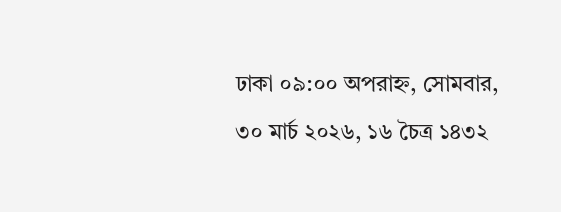ঢাকা ০৯:০০ অপরাহ্ন, সোমবার, ৩০ মার্চ ২০২৬, ১৬ চৈত্র ১৪৩২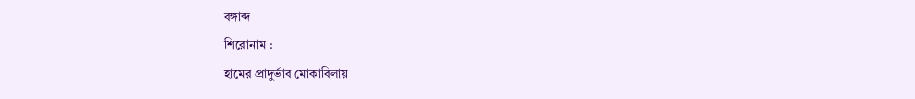বঙ্গাব্দ
শিরোনাম :
হামের প্রাদুর্ভাব মোকাবিলায়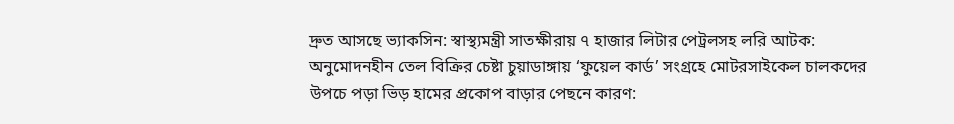দ্রুত আসছে ভ্যাকসিন: স্বাস্থ্যমন্ত্রী সাতক্ষীরায় ৭ হাজার লিটার পেট্রলসহ লরি আটক: অনুমোদনহীন তেল বিক্রির চেষ্টা চুয়াডাঙ্গায় ‘ফুয়েল কার্ড’ সংগ্রহে মোটরসাইকেল চালকদের উপচে পড়া ভিড় হামের প্রকোপ বাড়ার পেছনে কারণ: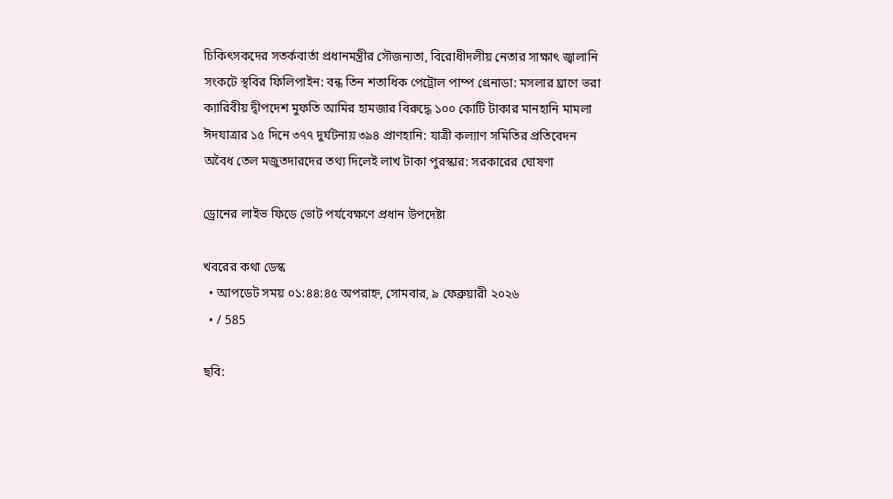চিকিৎসকদের সতর্কবার্তা প্রধানমন্ত্রীর সৌজন্যতা, বিরোধীদলীয় নেতার সাক্ষাৎ জ্বালানি সংকটে স্থবির ফিলিপাইন: বন্ধ তিন শতাধিক পেট্রোল পাম্প গ্রেনাডা: মসলার ঘ্রাণে ভরা ক্যারিবীয় দ্বীপদেশ মুফতি আমির হামজার বিরুদ্ধে ১০০ কোটি টাকার মানহানি মামলা ঈদযাত্রার ১৫ দিনে ৩৭৭ দুর্ঘটনায় ৩৯৪ প্রাণহানি: যাত্রী কল্যাণ সমিতির প্রতিবেদন অবৈধ তেল মজুতদারদের তথ্য দিলেই লাখ টাকা পুরস্কার: সরকারের ঘোষণা

ড্রোনের লাইভ ফিডে ভোট পর্যবেক্ষণে প্রধান উপদেষ্টা

খবরের কথা ডেস্ক
  • আপডেট সময় ০১:৪৪:৪৫ অপরাহ্ন, সোমবার, ৯ ফেব্রুয়ারী ২০২৬
  • / 585

ছবি: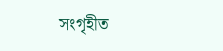সংগৃহীত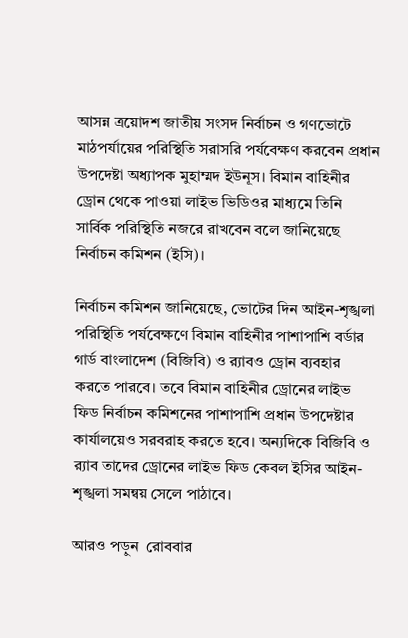আসন্ন ত্রয়োদশ জাতীয় সংসদ নির্বাচন ও গণভোটে মাঠপর্যায়ের পরিস্থিতি সরাসরি পর্যবেক্ষণ করবেন প্রধান উপদেষ্টা অধ্যাপক মুহাম্মদ ইউনূস। বিমান বাহিনীর ড্রোন থেকে পাওয়া লাইভ ভিডিওর মাধ্যমে তিনি সার্বিক পরিস্থিতি নজরে রাখবেন বলে জানিয়েছে নির্বাচন কমিশন (ইসি)।

নির্বাচন কমিশন জানিয়েছে, ভোটের দিন আইন-শৃঙ্খলা পরিস্থিতি পর্যবেক্ষণে বিমান বাহিনীর পাশাপাশি বর্ডার গার্ড বাংলাদেশ (বিজিবি) ও র‍্যাবও ড্রোন ব্যবহার করতে পারবে। তবে বিমান বাহিনীর ড্রোনের লাইভ ফিড নির্বাচন কমিশনের পাশাপাশি প্রধান উপদেষ্টার কার্যালয়েও সরবরাহ করতে হবে। অন্যদিকে বিজিবি ও র‍্যাব তাদের ড্রোনের লাইভ ফিড কেবল ইসির আইন-শৃঙ্খলা সমন্বয় সেলে পাঠাবে।

আরও পড়ুন  রোববার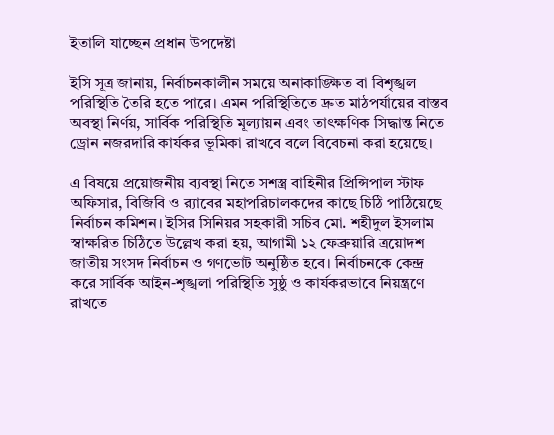ইতালি যাচ্ছেন প্রধান উপদেষ্টা

ইসি সূত্র জানায়, নির্বাচনকালীন সময়ে অনাকাঙ্ক্ষিত বা বিশৃঙ্খল পরিস্থিতি তৈরি হতে পারে। এমন পরিস্থিতিতে দ্রুত মাঠপর্যায়ের বাস্তব অবস্থা নির্ণয়, সার্বিক পরিস্থিতি মূল্যায়ন এবং তাৎক্ষণিক সিদ্ধান্ত নিতে ড্রোন নজরদারি কার্যকর ভূমিকা রাখবে বলে বিবেচনা করা হয়েছে।

এ বিষয়ে প্রয়োজনীয় ব্যবস্থা নিতে সশস্ত্র বাহিনীর প্রিন্সিপাল স্টাফ অফিসার, বিজিবি ও র‍্যাবের মহাপরিচালকদের কাছে চিঠি পাঠিয়েছে নির্বাচন কমিশন। ইসির সিনিয়র সহকারী সচিব মো. শহীদুল ইসলাম স্বাক্ষরিত চিঠিতে উল্লেখ করা হয়, আগামী ১২ ফেব্রুয়ারি ত্রয়োদশ জাতীয় সংসদ নির্বাচন ও গণভোট অনুষ্ঠিত হবে। নির্বাচনকে কেন্দ্র করে সার্বিক আইন-শৃঙ্খলা পরিস্থিতি সুষ্ঠু ও কার্যকরভাবে নিয়ন্ত্রণে রাখতে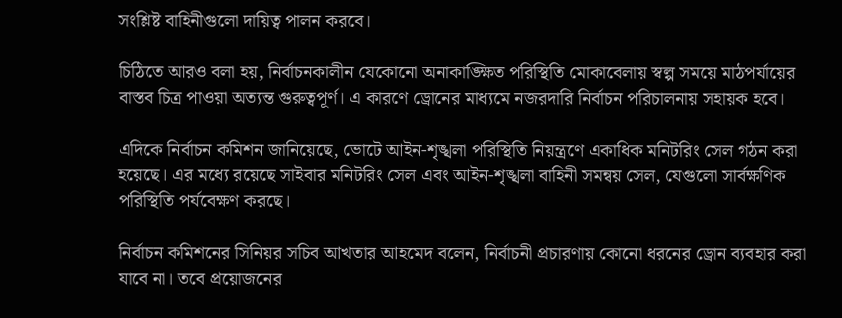সংশ্লিষ্ট বাহিনীগুলো দায়িত্ব পালন করবে।

চিঠিতে আরও বলা হয়, নির্বাচনকালীন যেকোনো অনাকাঙ্ক্ষিত পরিস্থিতি মোকাবেলায় স্বল্প সময়ে মাঠপর্যায়ের বাস্তব চিত্র পাওয়া অত্যন্ত গুরুত্বপূর্ণ। এ কারণে ড্রোনের মাধ্যমে নজরদারি নির্বাচন পরিচালনায় সহায়ক হবে।

এদিকে নির্বাচন কমিশন জানিয়েছে, ভোটে আইন-শৃঙ্খলা পরিস্থিতি নিয়ন্ত্রণে একাধিক মনিটরিং সেল গঠন করা হয়েছে। এর মধ্যে রয়েছে সাইবার মনিটরিং সেল এবং আইন-শৃঙ্খলা বাহিনী সমন্বয় সেল, যেগুলো সার্বক্ষণিক পরিস্থিতি পর্যবেক্ষণ করছে।

নির্বাচন কমিশনের সিনিয়র সচিব আখতার আহমেদ বলেন, নির্বাচনী প্রচারণায় কোনো ধরনের ড্রোন ব্যবহার করা যাবে না। তবে প্রয়োজনের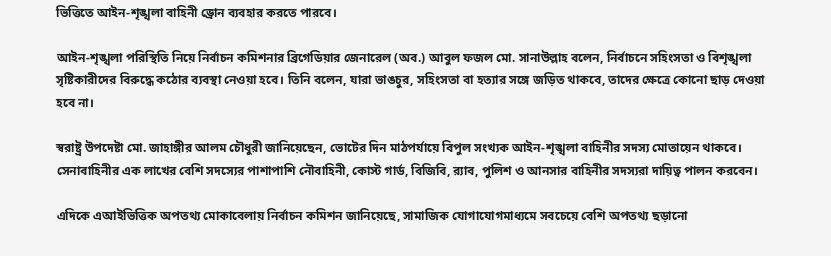ভিত্তিতে আইন-শৃঙ্খলা বাহিনী ড্রোন ব্যবহার করতে পারবে।

আইন-শৃঙ্খলা পরিস্থিতি নিয়ে নির্বাচন কমিশনার ব্রিগেডিয়ার জেনারেল (অব.) আবুল ফজল মো. সানাউল্লাহ বলেন, নির্বাচনে সহিংসতা ও বিশৃঙ্খলা সৃষ্টিকারীদের বিরুদ্ধে কঠোর ব্যবস্থা নেওয়া হবে। তিনি বলেন, যারা ভাঙচুর, সহিংসতা বা হত্যার সঙ্গে জড়িত থাকবে, তাদের ক্ষেত্রে কোনো ছাড় দেওয়া হবে না।

স্বরাষ্ট্র উপদেষ্টা মো. জাহাঙ্গীর আলম চৌধুরী জানিয়েছেন, ভোটের দিন মাঠপর্যায়ে বিপুল সংখ্যক আইন-শৃঙ্খলা বাহিনীর সদস্য মোতায়েন থাকবে। সেনাবাহিনীর এক লাখের বেশি সদস্যের পাশাপাশি নৌবাহিনী, কোস্ট গার্ড, বিজিবি, র‍্যাব, পুলিশ ও আনসার বাহিনীর সদস্যরা দায়িত্ব পালন করবেন।

এদিকে এআইভিত্তিক অপতথ্য মোকাবেলায় নির্বাচন কমিশন জানিয়েছে, সামাজিক যোগাযোগমাধ্যমে সবচেয়ে বেশি অপতথ্য ছড়ানো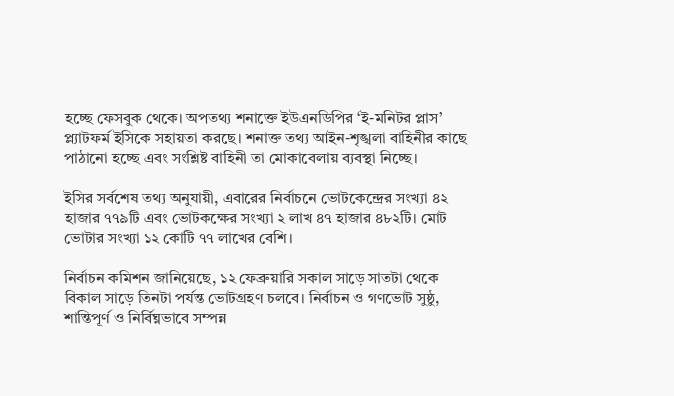হচ্ছে ফেসবুক থেকে। অপতথ্য শনাক্তে ইউএনডিপির ‘ই-মনিটর প্লাস’ প্ল্যাটফর্ম ইসিকে সহায়তা করছে। শনাক্ত তথ্য আইন-শৃঙ্খলা বাহিনীর কাছে পাঠানো হচ্ছে এবং সংশ্লিষ্ট বাহিনী তা মোকাবেলায় ব্যবস্থা নিচ্ছে।

ইসির সর্বশেষ তথ্য অনুযায়ী, এবারের নির্বাচনে ভোটকেন্দ্রের সংখ্যা ৪২ হাজার ৭৭৯টি এবং ভোটকক্ষের সংখ্যা ২ লাখ ৪৭ হাজার ৪৮২টি। মোট ভোটার সংখ্যা ১২ কোটি ৭৭ লাখের বেশি।

নির্বাচন কমিশন জানিয়েছে, ১২ ফেব্রুয়ারি সকাল সাড়ে সাতটা থেকে বিকাল সাড়ে তিনটা পর্যন্ত ভোটগ্রহণ চলবে। নির্বাচন ও গণভোট সুষ্ঠু, শান্তিপূর্ণ ও নির্বিঘ্নভাবে সম্পন্ন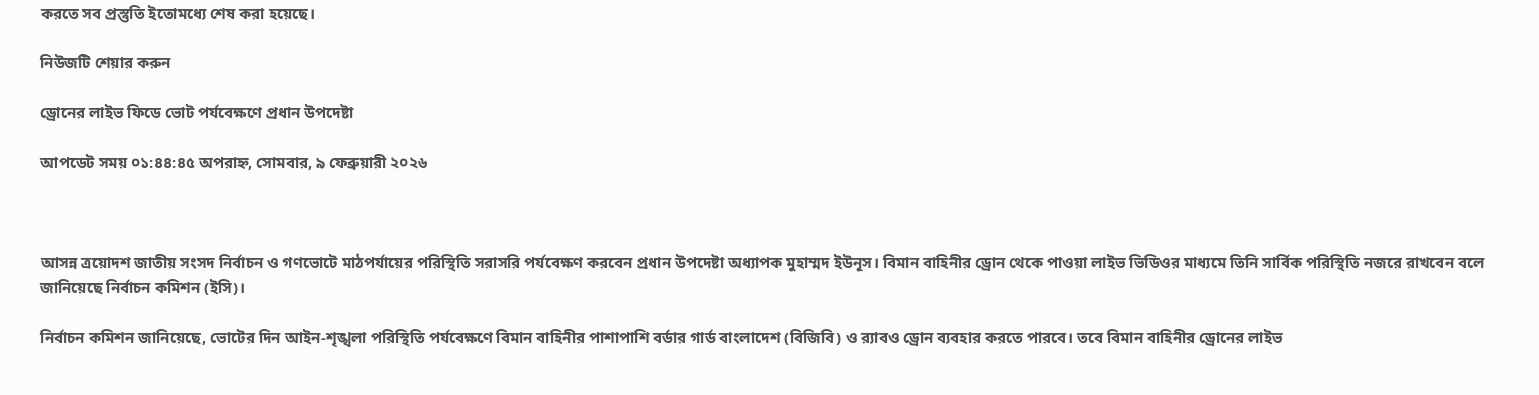করতে সব প্রস্তুতি ইতোমধ্যে শেষ করা হয়েছে।

নিউজটি শেয়ার করুন

ড্রোনের লাইভ ফিডে ভোট পর্যবেক্ষণে প্রধান উপদেষ্টা

আপডেট সময় ০১:৪৪:৪৫ অপরাহ্ন, সোমবার, ৯ ফেব্রুয়ারী ২০২৬



আসন্ন ত্রয়োদশ জাতীয় সংসদ নির্বাচন ও গণভোটে মাঠপর্যায়ের পরিস্থিতি সরাসরি পর্যবেক্ষণ করবেন প্রধান উপদেষ্টা অধ্যাপক মুহাম্মদ ইউনূস। বিমান বাহিনীর ড্রোন থেকে পাওয়া লাইভ ভিডিওর মাধ্যমে তিনি সার্বিক পরিস্থিতি নজরে রাখবেন বলে জানিয়েছে নির্বাচন কমিশন (ইসি)।

নির্বাচন কমিশন জানিয়েছে, ভোটের দিন আইন-শৃঙ্খলা পরিস্থিতি পর্যবেক্ষণে বিমান বাহিনীর পাশাপাশি বর্ডার গার্ড বাংলাদেশ (বিজিবি) ও র‍্যাবও ড্রোন ব্যবহার করতে পারবে। তবে বিমান বাহিনীর ড্রোনের লাইভ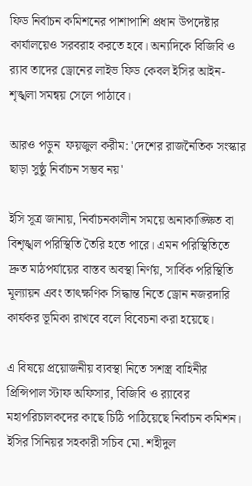ফিড নির্বাচন কমিশনের পাশাপাশি প্রধান উপদেষ্টার কার্যালয়েও সরবরাহ করতে হবে। অন্যদিকে বিজিবি ও র‍্যাব তাদের ড্রোনের লাইভ ফিড কেবল ইসির আইন-শৃঙ্খলা সমন্বয় সেলে পাঠাবে।

আরও পড়ুন  ফয়জুল করীম: 'দেশের রাজনৈতিক সংস্কার ছাড়া সুষ্ঠু নির্বাচন সম্ভব নয়'

ইসি সূত্র জানায়, নির্বাচনকালীন সময়ে অনাকাঙ্ক্ষিত বা বিশৃঙ্খল পরিস্থিতি তৈরি হতে পারে। এমন পরিস্থিতিতে দ্রুত মাঠপর্যায়ের বাস্তব অবস্থা নির্ণয়, সার্বিক পরিস্থিতি মূল্যায়ন এবং তাৎক্ষণিক সিদ্ধান্ত নিতে ড্রোন নজরদারি কার্যকর ভূমিকা রাখবে বলে বিবেচনা করা হয়েছে।

এ বিষয়ে প্রয়োজনীয় ব্যবস্থা নিতে সশস্ত্র বাহিনীর প্রিন্সিপাল স্টাফ অফিসার, বিজিবি ও র‍্যাবের মহাপরিচালকদের কাছে চিঠি পাঠিয়েছে নির্বাচন কমিশন। ইসির সিনিয়র সহকারী সচিব মো. শহীদুল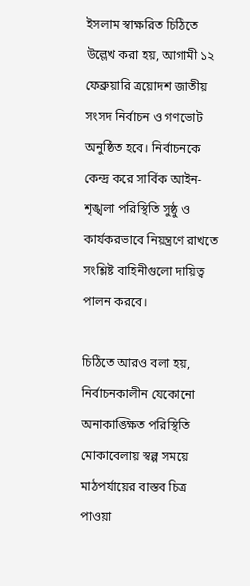ইসলাম স্বাক্ষরিত চিঠিতে উল্লেখ করা হয়, আগামী ১২ ফেব্রুয়ারি ত্রয়োদশ জাতীয় সংসদ নির্বাচন ও গণভোট অনুষ্ঠিত হবে। নির্বাচনকে কেন্দ্র করে সার্বিক আইন-শৃঙ্খলা পরিস্থিতি সুষ্ঠু ও কার্যকরভাবে নিয়ন্ত্রণে রাখতে সংশ্লিষ্ট বাহিনীগুলো দায়িত্ব পালন করবে।

চিঠিতে আরও বলা হয়, নির্বাচনকালীন যেকোনো অনাকাঙ্ক্ষিত পরিস্থিতি মোকাবেলায় স্বল্প সময়ে মাঠপর্যায়ের বাস্তব চিত্র পাওয়া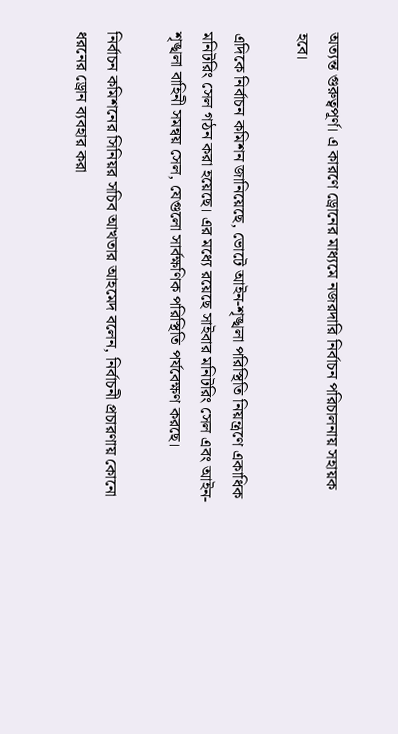অত্যন্ত গুরুত্বপূর্ণ। এ কারণে ড্রোনের মাধ্যমে নজরদারি নির্বাচন পরিচালনায় সহায়ক হবে।

এদিকে নির্বাচন কমিশন জানিয়েছে, ভোটে আইন-শৃঙ্খলা পরিস্থিতি নিয়ন্ত্রণে একাধিক মনিটরিং সেল গঠন করা হয়েছে। এর মধ্যে রয়েছে সাইবার মনিটরিং সেল এবং আইন-শৃঙ্খলা বাহিনী সমন্বয় সেল, যেগুলো সার্বক্ষণিক পরিস্থিতি পর্যবেক্ষণ করছে।

নির্বাচন কমিশনের সিনিয়র সচিব আখতার আহমেদ বলেন, নির্বাচনী প্রচারণায় কোনো ধরনের ড্রোন ব্যবহার করা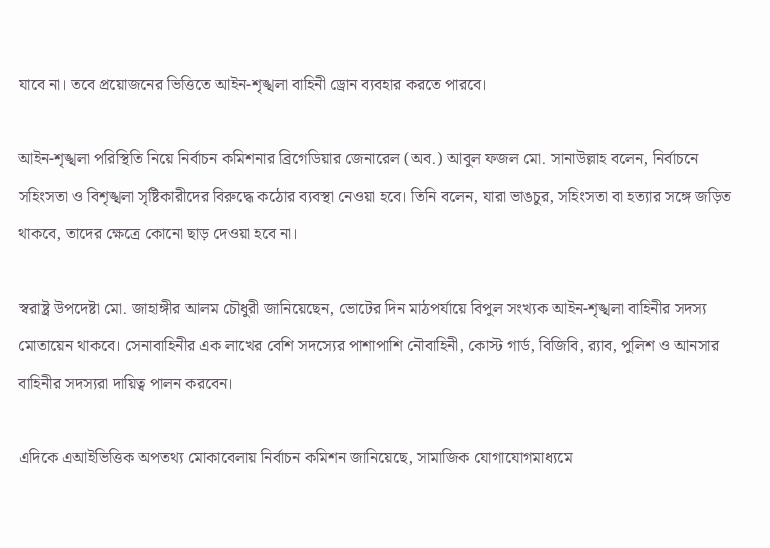যাবে না। তবে প্রয়োজনের ভিত্তিতে আইন-শৃঙ্খলা বাহিনী ড্রোন ব্যবহার করতে পারবে।

আইন-শৃঙ্খলা পরিস্থিতি নিয়ে নির্বাচন কমিশনার ব্রিগেডিয়ার জেনারেল (অব.) আবুল ফজল মো. সানাউল্লাহ বলেন, নির্বাচনে সহিংসতা ও বিশৃঙ্খলা সৃষ্টিকারীদের বিরুদ্ধে কঠোর ব্যবস্থা নেওয়া হবে। তিনি বলেন, যারা ভাঙচুর, সহিংসতা বা হত্যার সঙ্গে জড়িত থাকবে, তাদের ক্ষেত্রে কোনো ছাড় দেওয়া হবে না।

স্বরাষ্ট্র উপদেষ্টা মো. জাহাঙ্গীর আলম চৌধুরী জানিয়েছেন, ভোটের দিন মাঠপর্যায়ে বিপুল সংখ্যক আইন-শৃঙ্খলা বাহিনীর সদস্য মোতায়েন থাকবে। সেনাবাহিনীর এক লাখের বেশি সদস্যের পাশাপাশি নৌবাহিনী, কোস্ট গার্ড, বিজিবি, র‍্যাব, পুলিশ ও আনসার বাহিনীর সদস্যরা দায়িত্ব পালন করবেন।

এদিকে এআইভিত্তিক অপতথ্য মোকাবেলায় নির্বাচন কমিশন জানিয়েছে, সামাজিক যোগাযোগমাধ্যমে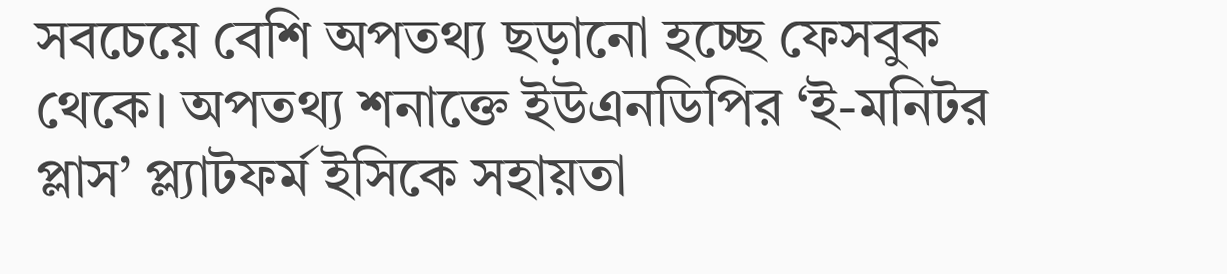সবচেয়ে বেশি অপতথ্য ছড়ানো হচ্ছে ফেসবুক থেকে। অপতথ্য শনাক্তে ইউএনডিপির ‘ই-মনিটর প্লাস’ প্ল্যাটফর্ম ইসিকে সহায়তা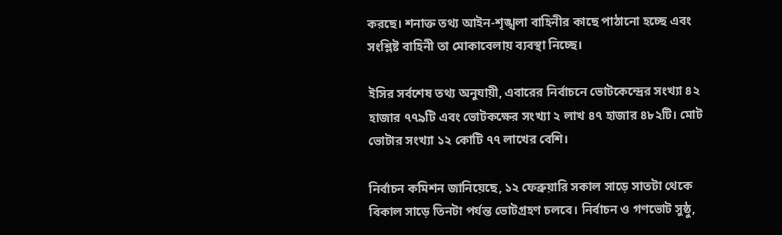করছে। শনাক্ত তথ্য আইন-শৃঙ্খলা বাহিনীর কাছে পাঠানো হচ্ছে এবং সংশ্লিষ্ট বাহিনী তা মোকাবেলায় ব্যবস্থা নিচ্ছে।

ইসির সর্বশেষ তথ্য অনুযায়ী, এবারের নির্বাচনে ভোটকেন্দ্রের সংখ্যা ৪২ হাজার ৭৭৯টি এবং ভোটকক্ষের সংখ্যা ২ লাখ ৪৭ হাজার ৪৮২টি। মোট ভোটার সংখ্যা ১২ কোটি ৭৭ লাখের বেশি।

নির্বাচন কমিশন জানিয়েছে, ১২ ফেব্রুয়ারি সকাল সাড়ে সাতটা থেকে বিকাল সাড়ে তিনটা পর্যন্ত ভোটগ্রহণ চলবে। নির্বাচন ও গণভোট সুষ্ঠু,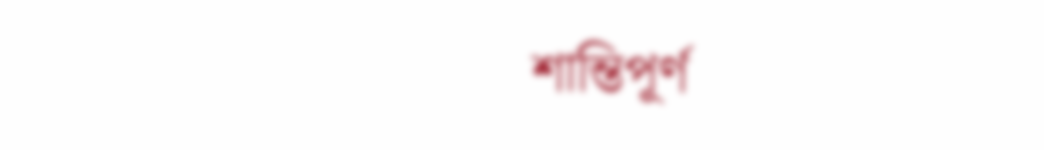শান্তিপূর্ণ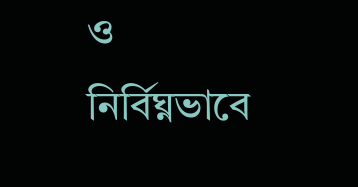ও নির্বিঘ্নভাবে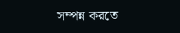সম্পন্ন করতে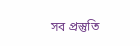সব প্রস্তুতি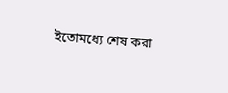ইতোমধ্যে শেষ করা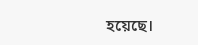হয়েছে।